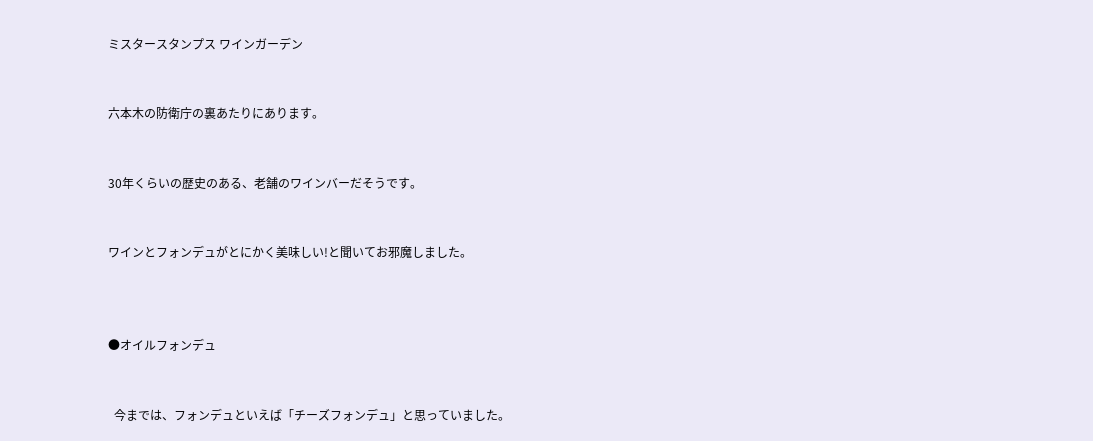ミスタースタンプス ワインガーデン


六本木の防衛庁の裏あたりにあります。


30年くらいの歴史のある、老舗のワインバーだそうです。


ワインとフォンデュがとにかく美味しい!と聞いてお邪魔しました。



●オイルフォンデュ


  今までは、フォンデュといえば「チーズフォンデュ」と思っていました。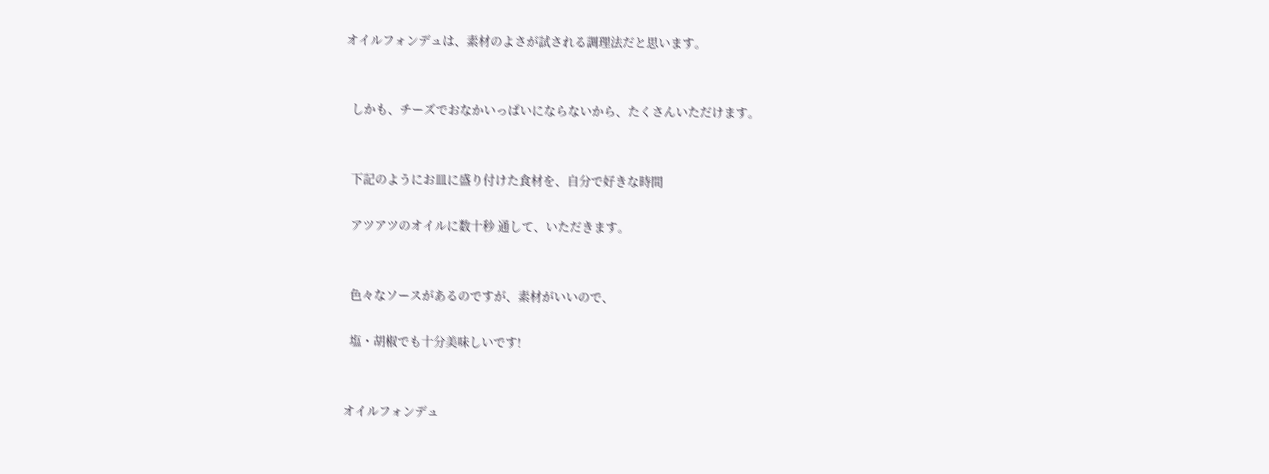オイルフォンデュは、素材のよさが試される調理法だと思います。


  しかも、チーズでおなかいっぱいにならないから、たくさんいただけます。


  下記のようにお皿に盛り付けた食材を、自分で好きな時間

  アツアツのオイルに数十秒 通して、いただきます。


  色々なソースがあるのですが、素材がいいので、

  塩・胡椒でも十分美味しいです!


オイルフォンデュ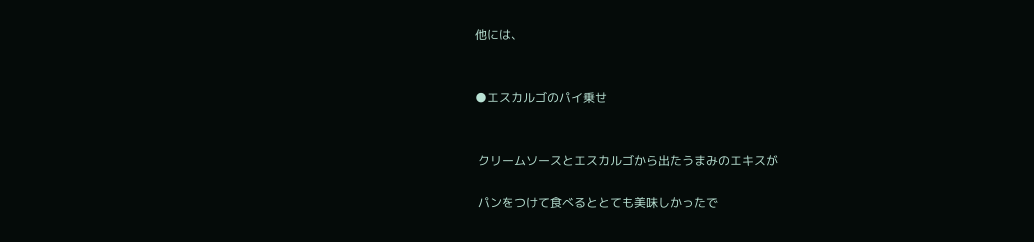他には、


●エスカルゴのパイ乗せ


 クリームソースとエスカルゴから出たうまみのエキスが

 パンをつけて食べるととても美味しかったで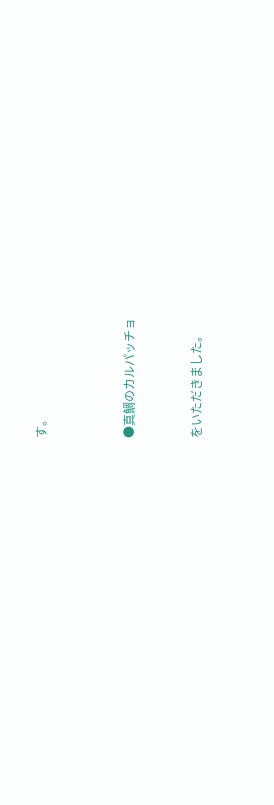す。



●真鯛のカルパッチョ


をいただきました。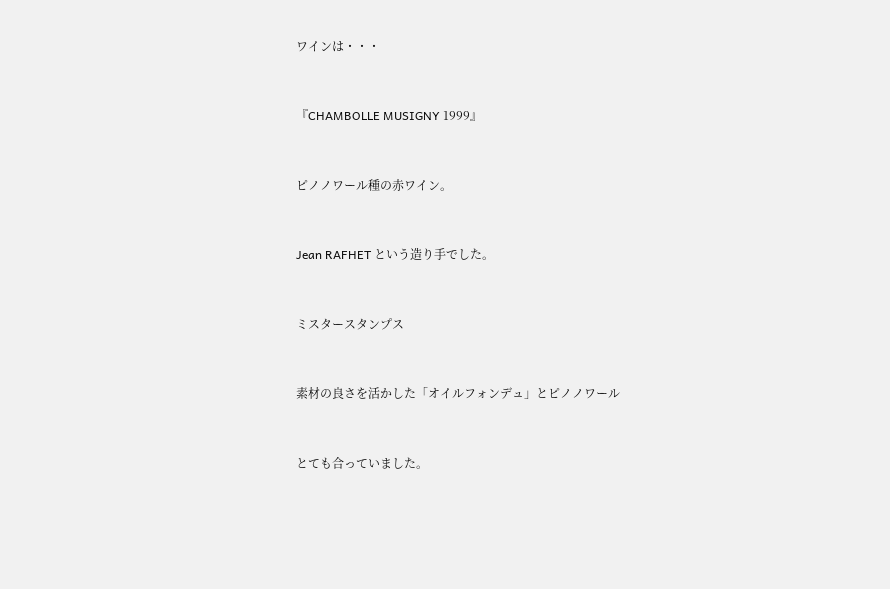ワインは・・・


『CHAMBOLLE MUSIGNY 1999』


ピノノワール種の赤ワイン。


Jean RAFHET という造り手でした。


ミスタースタンプス


素材の良さを活かした「オイルフォンデュ」とピノノワール


とても合っていました。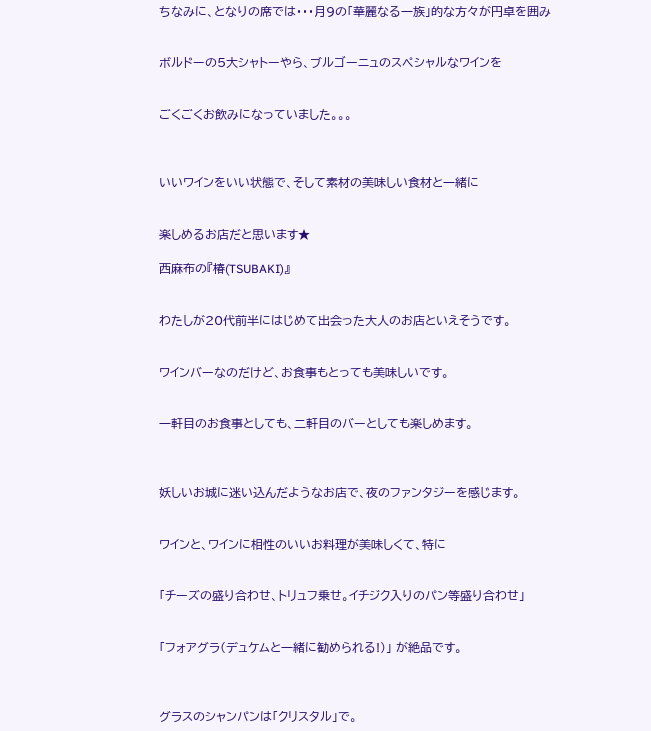ちなみに、となりの席では・・・月9の「華麗なる一族」的な方々が円卓を囲み


ボルドーの5大シャトーやら、ブルゴーニュのスペシャルなワインを


ごくごくお飲みになっていました。。。



いいワインをいい状態で、そして素材の美味しい食材と一緒に


楽しめるお店だと思います★

西麻布の『椿(TSUBAKI)』


わたしが20代前半にはじめて出会った大人のお店といえそうです。


ワインバーなのだけど、お食事もとっても美味しいです。


一軒目のお食事としても、二軒目のバーとしても楽しめます。



妖しいお城に迷い込んだようなお店で、夜のファンタジーを感じます。


ワインと、ワインに相性のいいお料理が美味しくて、特に


「チーズの盛り合わせ、トリュフ乗せ。イチジク入りのパン等盛り合わせ」


「フォアグラ(デュケムと一緒に勧められる!)」 が絶品です。



グラスのシャンパンは「クリスタル」で。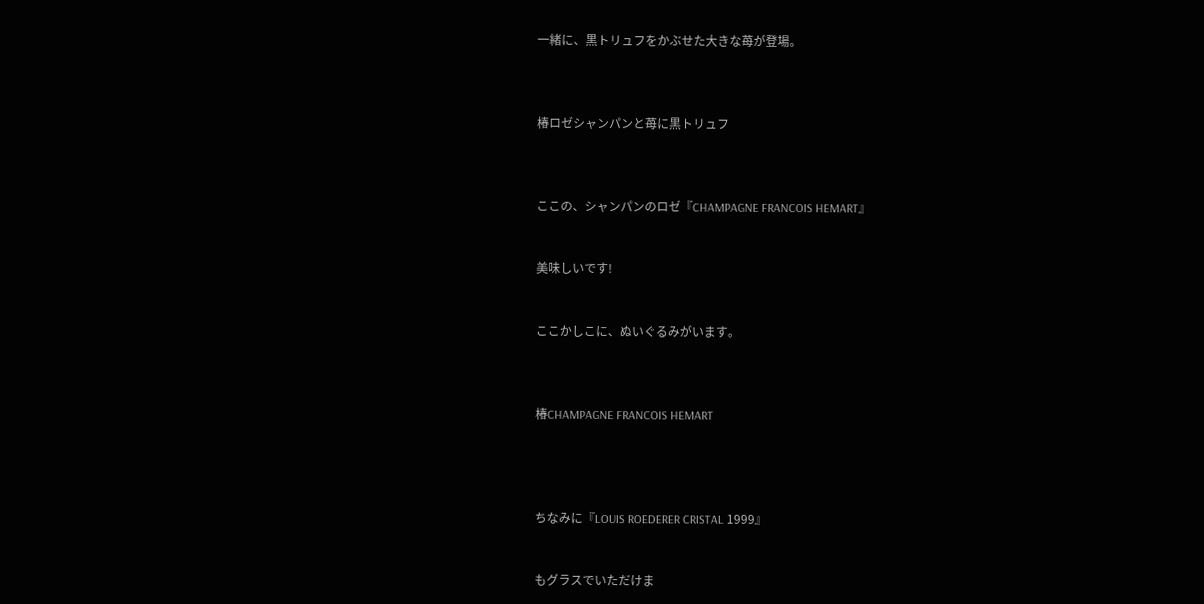一緒に、黒トリュフをかぶせた大きな苺が登場。



椿ロゼシャンパンと苺に黒トリュフ



ここの、シャンパンのロゼ『CHAMPAGNE FRANCOIS HEMART』


美味しいです!


ここかしこに、ぬいぐるみがいます。



椿CHAMPAGNE FRANCOIS HEMART




ちなみに『LOUIS ROEDERER CRISTAL 1999』


もグラスでいただけま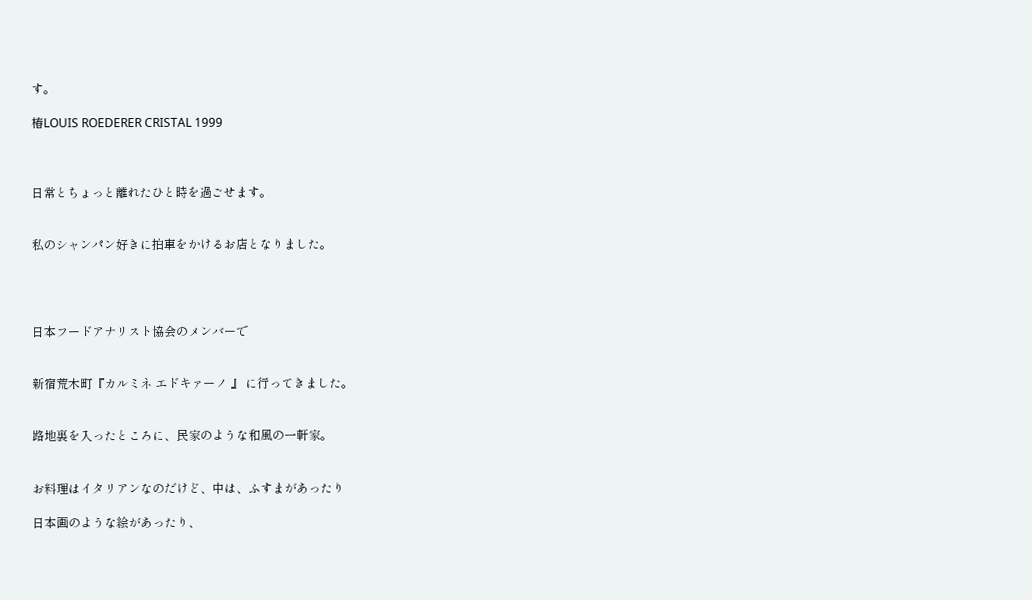す。

椿LOUIS ROEDERER CRISTAL 1999



日常とちょっと離れたひと時を過ごせます。


私のシャンパン好きに拍車をかけるお店となりました。




日本フードアナリスト協会のメンバーで


新宿荒木町『カルミネ エドキァーノ 』 に行ってきました。


路地裏を入ったところに、民家のような和風の一軒家。


お料理はイタリアンなのだけど、中は、ふすまがあったり

日本画のような絵があったり、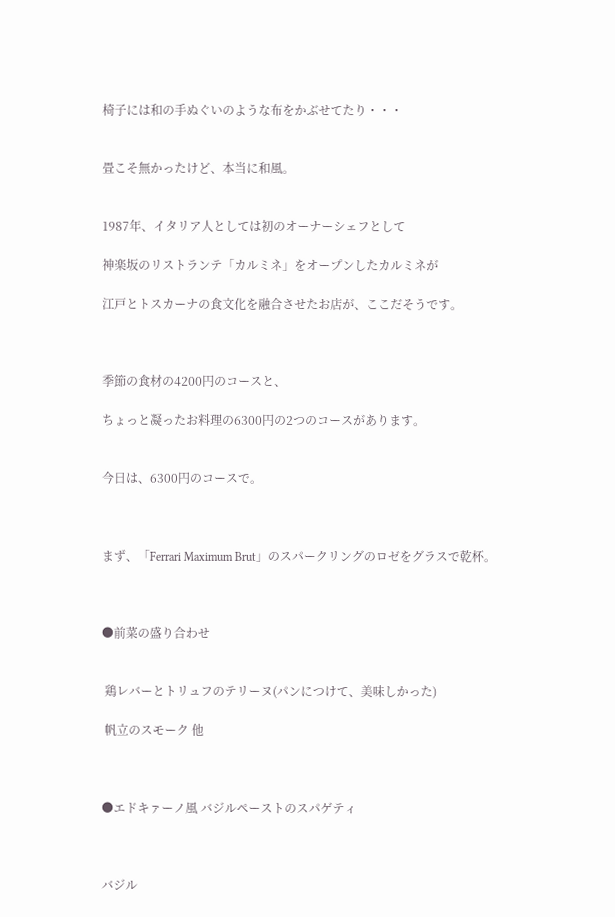椅子には和の手ぬぐいのような布をかぶせてたり・・・


畳こそ無かったけど、本当に和風。


1987年、イタリア人としては初のオーナーシェフとして

神楽坂のリストランテ「カルミネ」をオープンしたカルミネが

江戸とトスカーナの食文化を融合させたお店が、ここだそうです。



季節の食材の4200円のコースと、

ちょっと凝ったお料理の6300円の2つのコースがあります。


今日は、6300円のコースで。



まず、「Ferrari Maximum Brut」のスパークリングのロゼをグラスで乾杯。



●前菜の盛り合わせ


 鶏レバーとトリュフのテリーヌ(パンにつけて、美味しかった)

 帆立のスモーク 他



●エドキァーノ風 バジルペーストのスパゲティ



バジル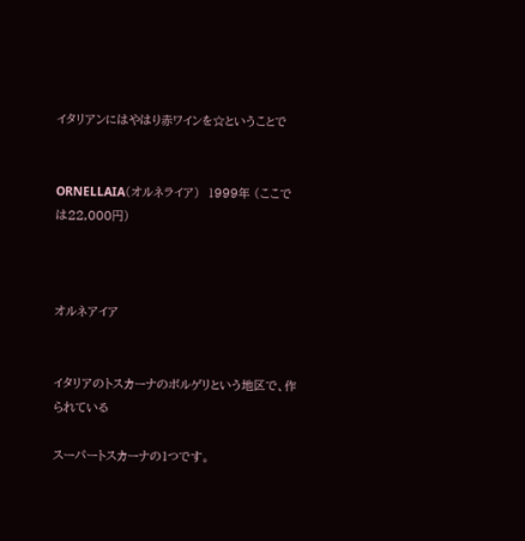イタリアンにはやはり赤ワインを☆ということで


ORNELLAIA(オルネライア)  1999年 (ここでは22,000円)



オルネアイア


イタリアのトスカーナのボルゲリという地区で、作られている

スーパートスカーナの1つです。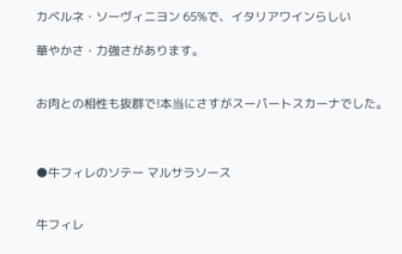カベルネ・ソーヴィニヨン 65%で、イタリアワインらしい

華やかさ・力強さがあります。


お肉との相性も抜群で!本当にさすがスーパートスカーナでした。



●牛フィレのソテー マルサラソース


牛フィレ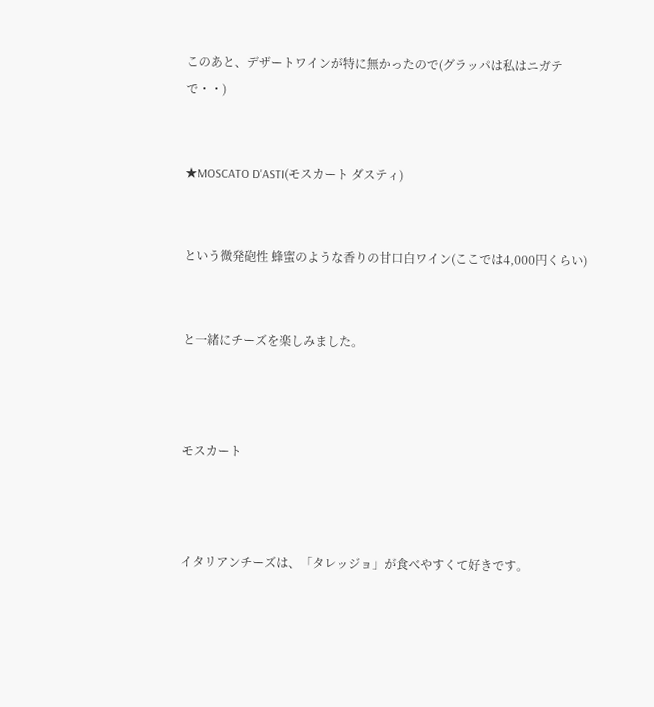このあと、デザートワインが特に無かったので(グラッパは私はニガテで・・)


★MOSCATO D'ASTI(モスカート ダスティ)


という微発砲性 蜂蜜のような香りの甘口白ワイン(ここでは4,000円くらい)


と一緒にチーズを楽しみました。



モスカート



イタリアンチーズは、「タレッジョ」が食べやすくて好きです。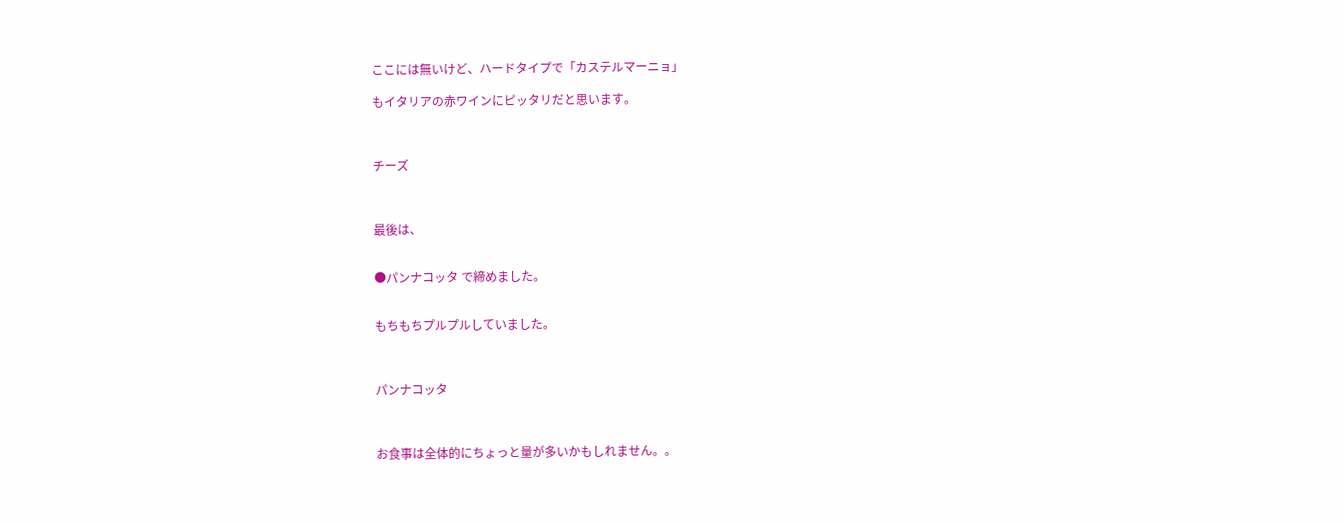ここには無いけど、ハードタイプで「カステルマーニョ」

もイタリアの赤ワインにピッタリだと思います。



チーズ



最後は、


●パンナコッタ で締めました。


もちもちプルプルしていました。



パンナコッタ



お食事は全体的にちょっと量が多いかもしれません。。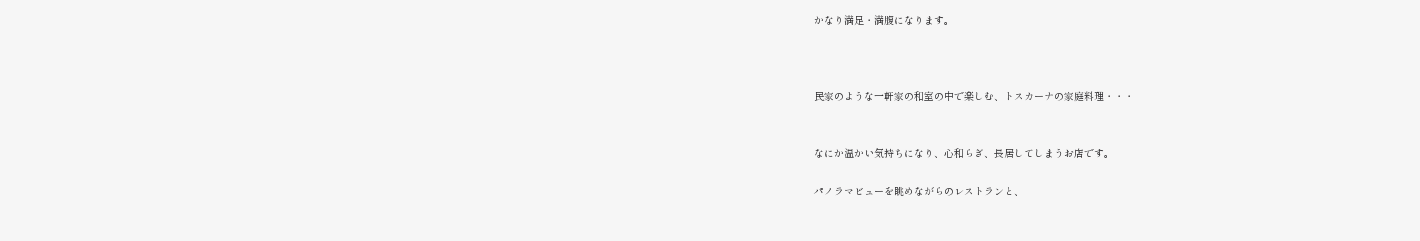かなり満足・満腹になります。



民家のような一軒家の和室の中で楽しむ、トスカーナの家庭料理・・・


なにか温かい気持ちになり、心和らぎ、長居してしまうお店です。

パノラマビューを眺めながらのレストランと、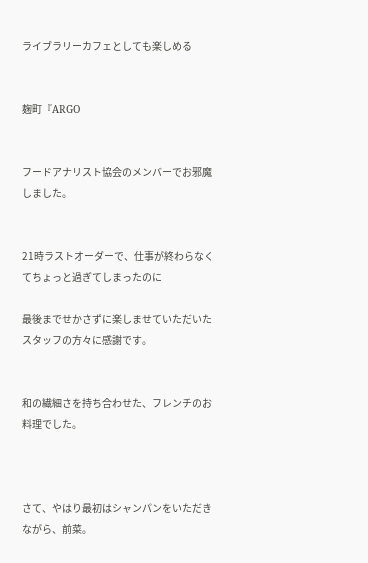ライブラリーカフェとしても楽しめる


麹町『ARGO


フードアナリスト協会のメンバーでお邪魔しました。


21時ラストオーダーで、仕事が終わらなくてちょっと過ぎてしまったのに

最後までせかさずに楽しませていただいたスタッフの方々に感謝です。


和の繊細さを持ち合わせた、フレンチのお料理でした。



さて、やはり最初はシャンパンをいただきながら、前菜。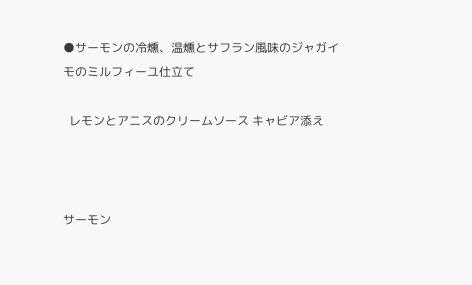●サーモンの冷燻、温燻とサフラン風味のジャガイモのミルフィーユ仕立て

  レモンとアニスのクリームソース キャビア添え



サーモン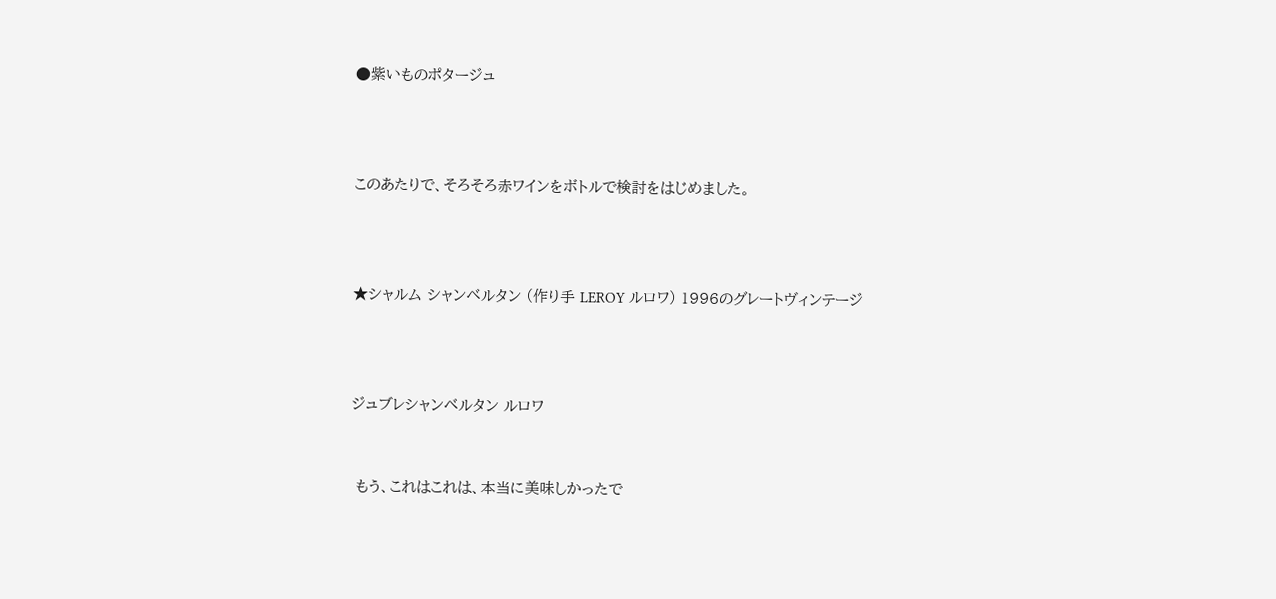●紫いものポタージュ



このあたりで、そろそろ赤ワインをボトルで検討をはじめました。



★シャルム シャンベルタン (作り手 LEROY ルロワ) 1996のグレートヴィンテージ



ジュブレシャンベルタン ルロワ


 もう、これはこれは、本当に美味しかったで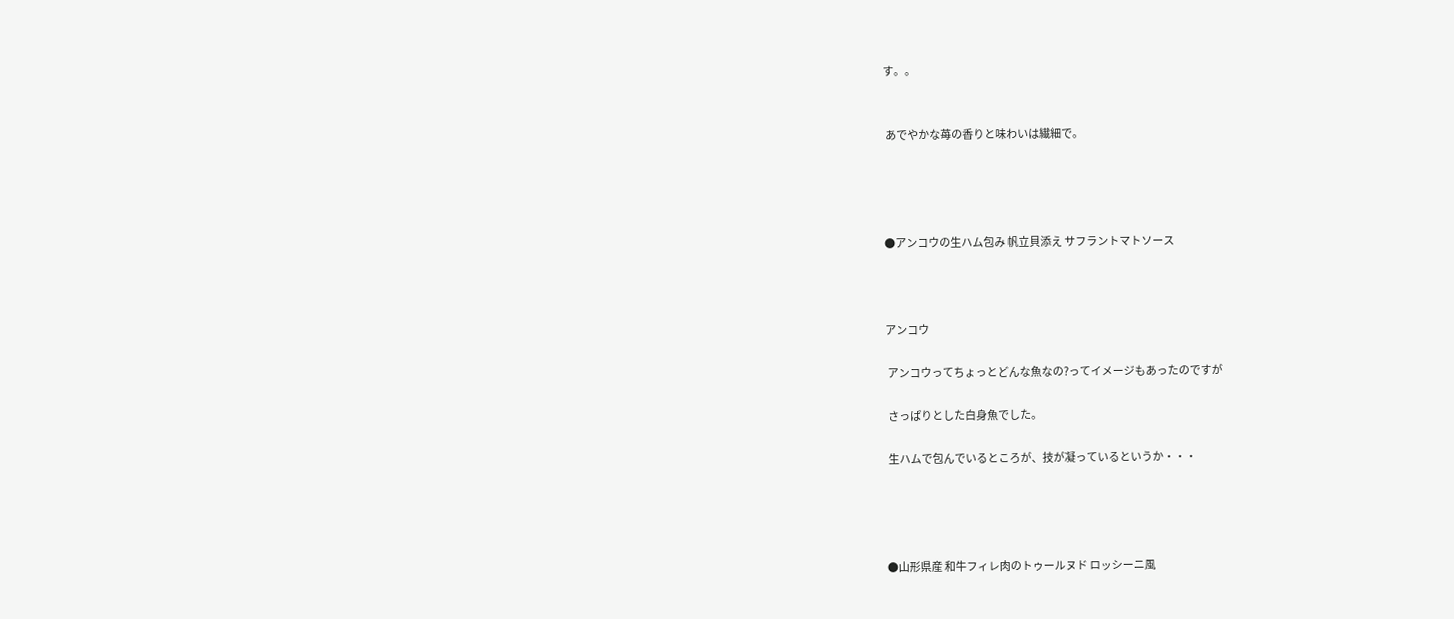す。。


 あでやかな苺の香りと味わいは繊細で。




●アンコウの生ハム包み 帆立貝添え サフラントマトソース



アンコウ

 アンコウってちょっとどんな魚なの?ってイメージもあったのですが

 さっぱりとした白身魚でした。

 生ハムで包んでいるところが、技が凝っているというか・・・




●山形県産 和牛フィレ肉のトゥールヌド ロッシーニ風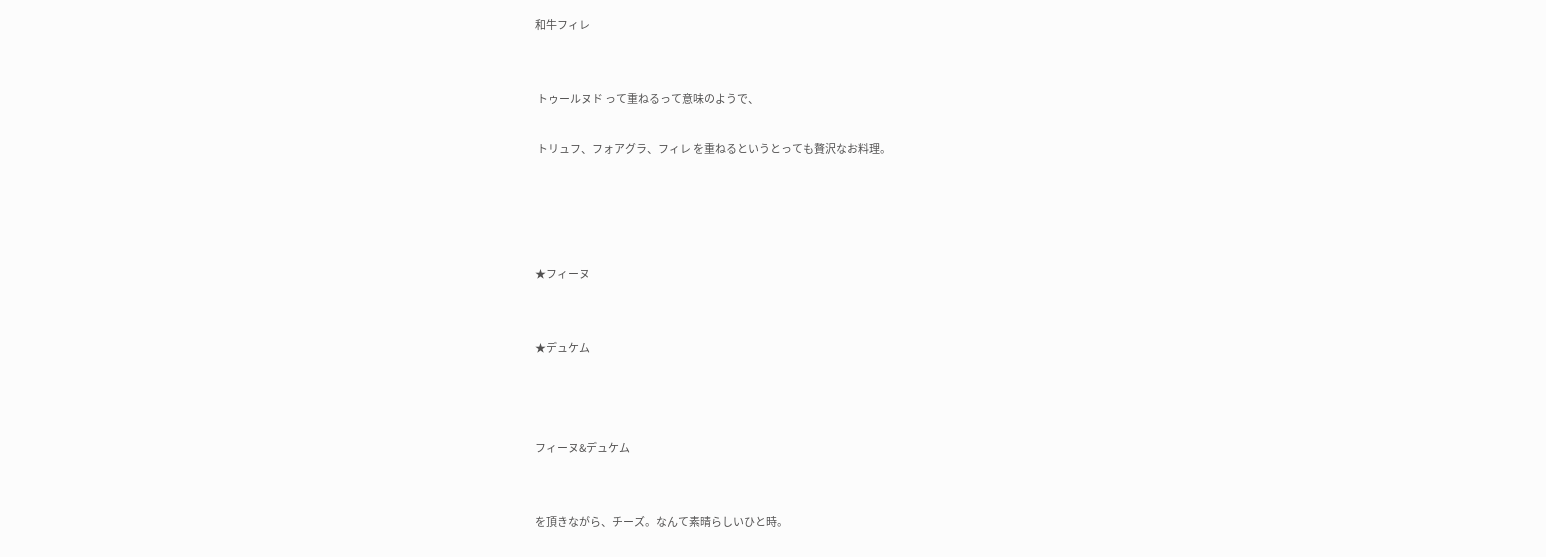和牛フィレ


 トゥールヌド って重ねるって意味のようで、

 トリュフ、フォアグラ、フィレ を重ねるというとっても贅沢なお料理。




★フィーヌ


★デュケム



フィーヌ&デュケム


を頂きながら、チーズ。なんて素晴らしいひと時。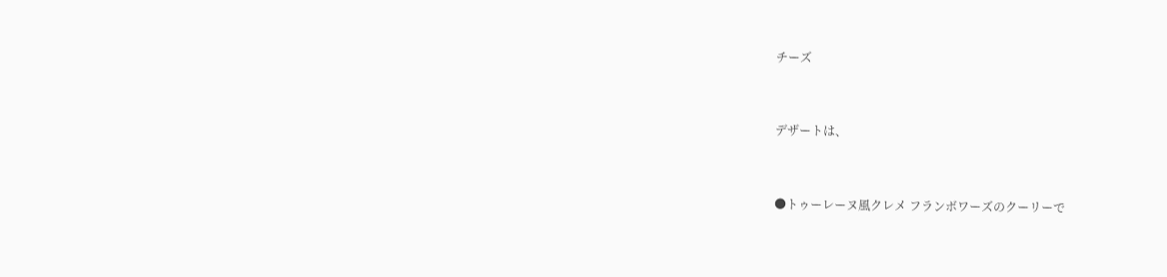チーズ


デザートは、


●トゥーレーヌ風クレメ フランボワーズのクーリーで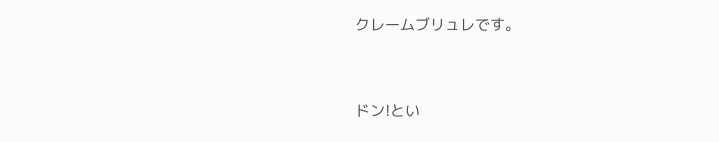クレームブリュレです。



ドン!とい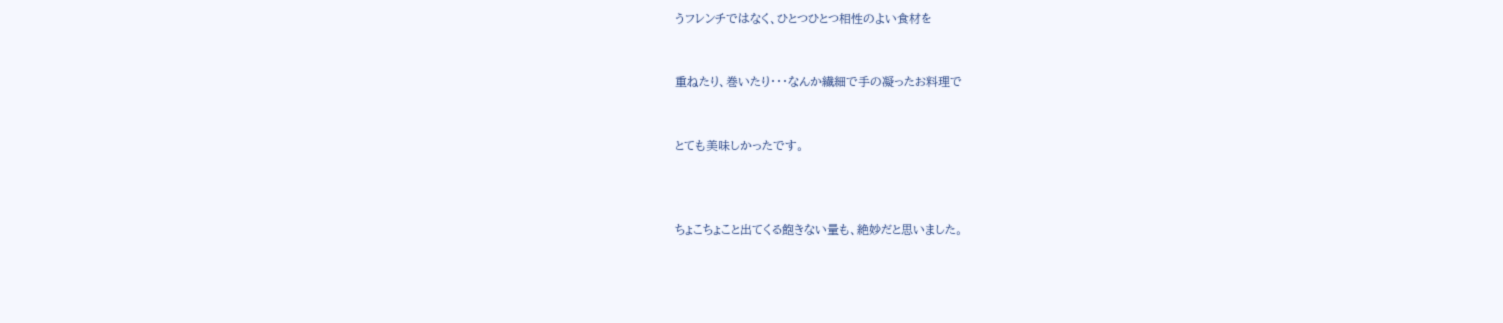うフレンチではなく、ひとつひとつ相性のよい食材を


重ねたり、巻いたり・・・なんか繊細で手の凝ったお料理で


とても美味しかったです。



ちょこちょこと出てくる飽きない量も、絶妙だと思いました。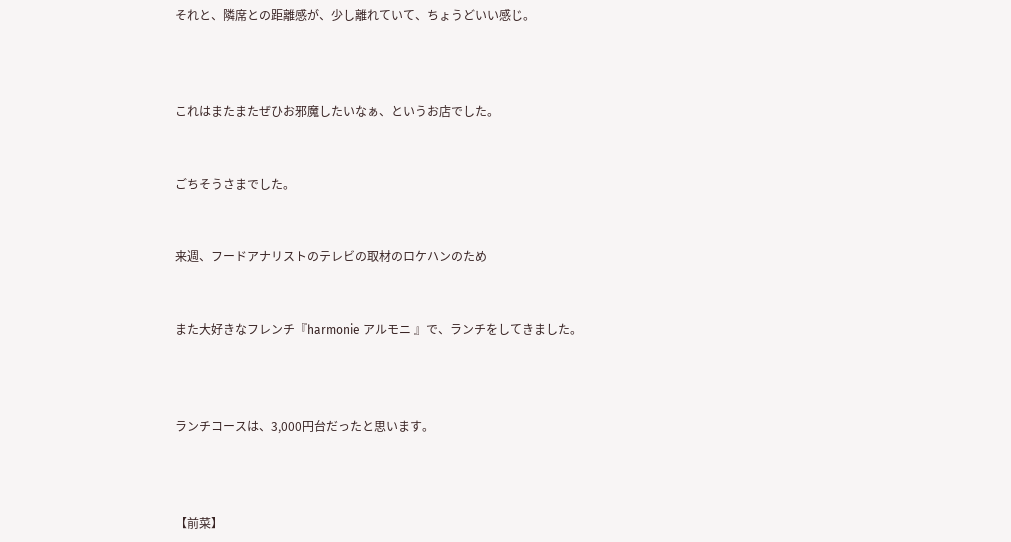それと、隣席との距離感が、少し離れていて、ちょうどいい感じ。



これはまたまたぜひお邪魔したいなぁ、というお店でした。


ごちそうさまでした。


来週、フードアナリストのテレビの取材のロケハンのため


また大好きなフレンチ『harmonie アルモニ 』で、ランチをしてきました。



ランチコースは、3,000円台だったと思います。



【前菜】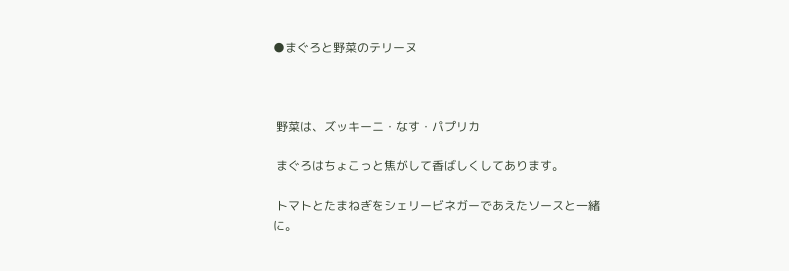●まぐろと野菜のテリーヌ



 野菜は、ズッキーニ・なす・パプリカ

 まぐろはちょこっと焦がして香ばしくしてあります。

 トマトとたまねぎをシェリービネガーであえたソースと一緒に。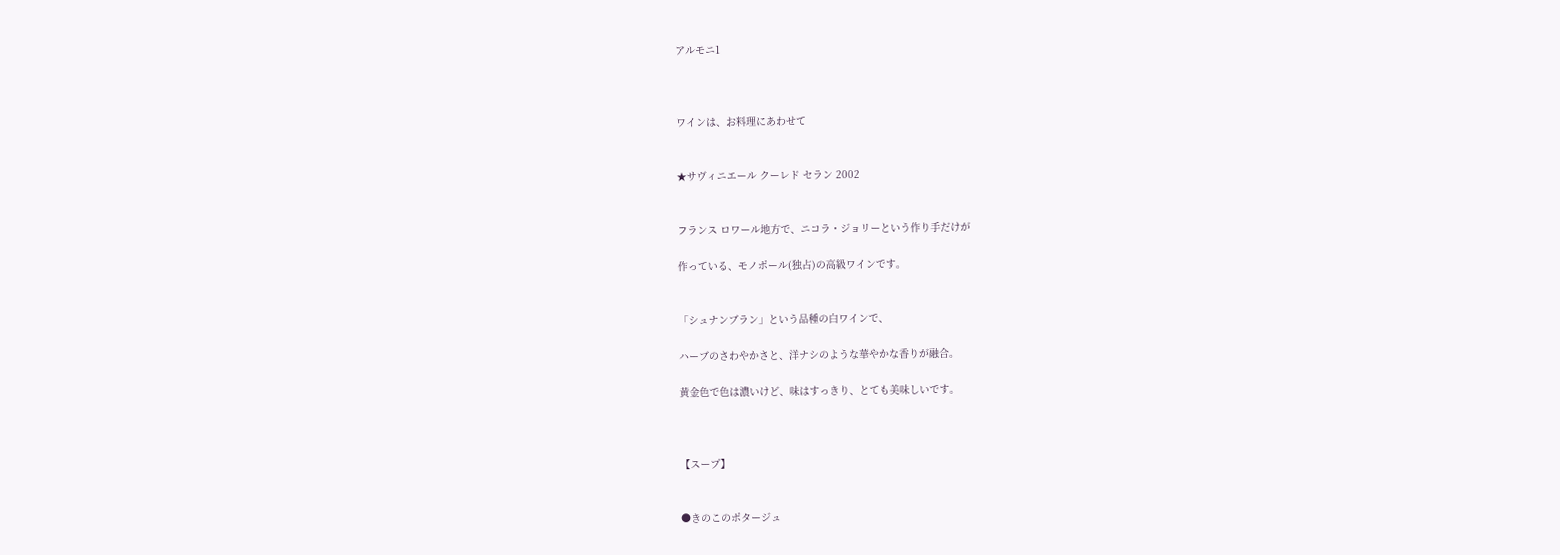アルモニ1



ワインは、お料理にあわせて


★サヴィニエール クーレド セラン 2002


フランス ロワール地方で、ニコラ・ジョリーという作り手だけが

作っている、モノポール(独占)の高級ワインです。


「シュナンブラン」という品種の白ワインで、

ハーブのさわやかさと、洋ナシのような華やかな香りが融合。

黄金色で色は濃いけど、味はすっきり、とても美味しいです。



【スープ】


●きのこのポタージュ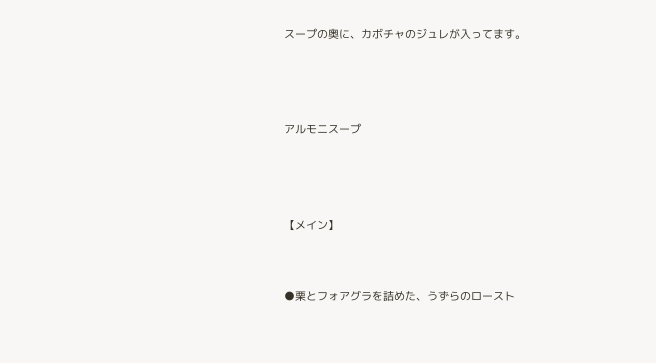スープの奥に、カボチャのジュレが入ってます。



アルモニスープ



【メイン】


●栗とフォアグラを詰めた、うずらのロースト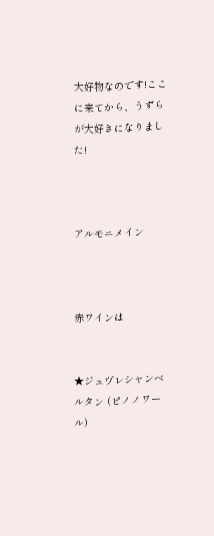大好物なのです!ここに来てから、うずらが大好きになりました!



アルモニメイン



赤ワインは


★ジュヴレシャンベルタン (ピノノワール)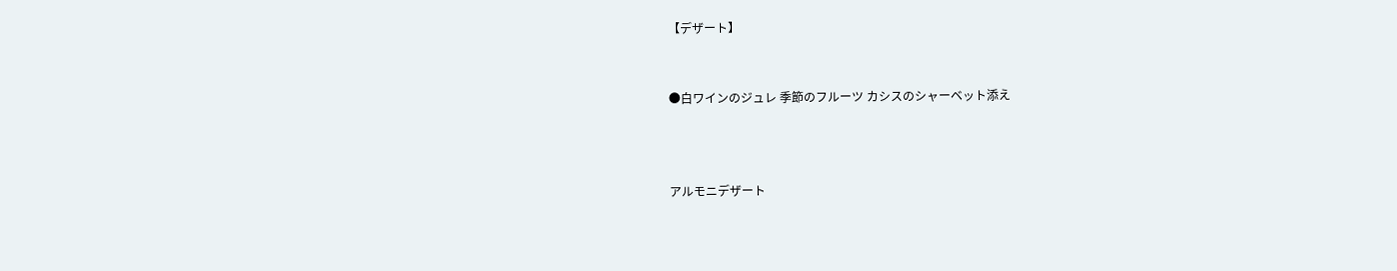【デザート】


●白ワインのジュレ 季節のフルーツ カシスのシャーベット添え



アルモニデザート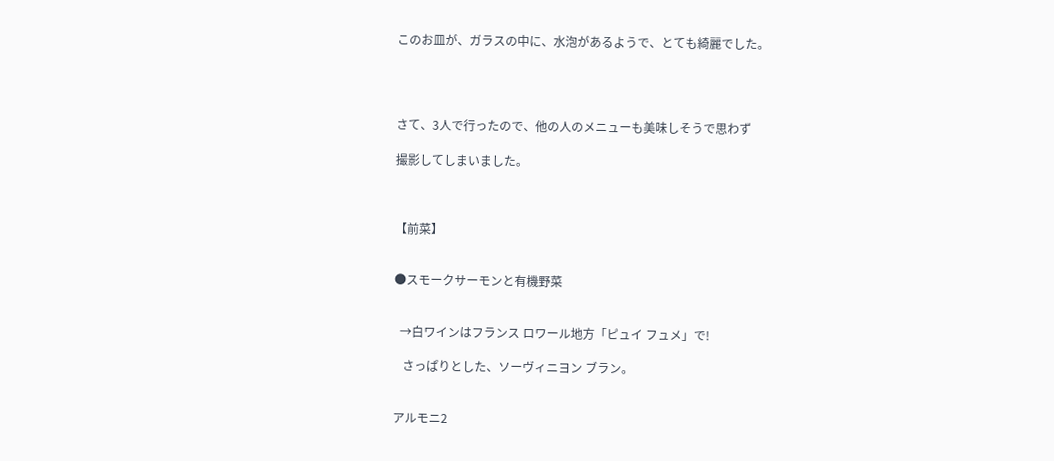このお皿が、ガラスの中に、水泡があるようで、とても綺麗でした。




さて、3人で行ったので、他の人のメニューも美味しそうで思わず

撮影してしまいました。



【前菜】


●スモークサーモンと有機野菜


  →白ワインはフランス ロワール地方「ピュイ フュメ」で!

   さっぱりとした、ソーヴィニヨン ブラン。


アルモニ2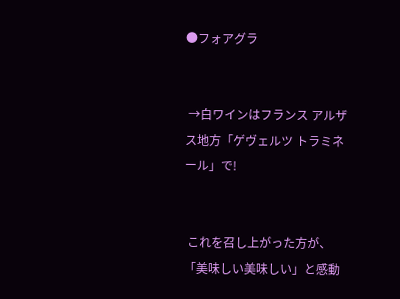●フォアグラ


 →白ワインはフランス アルザス地方「ゲヴェルツ トラミネール」で!


 これを召し上がった方が、「美味しい美味しい」と感動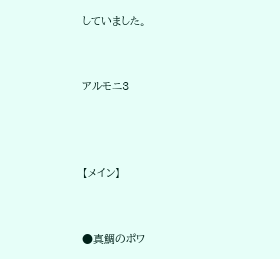していました。


アルモニ3



【メイン】


●真鯛のポワ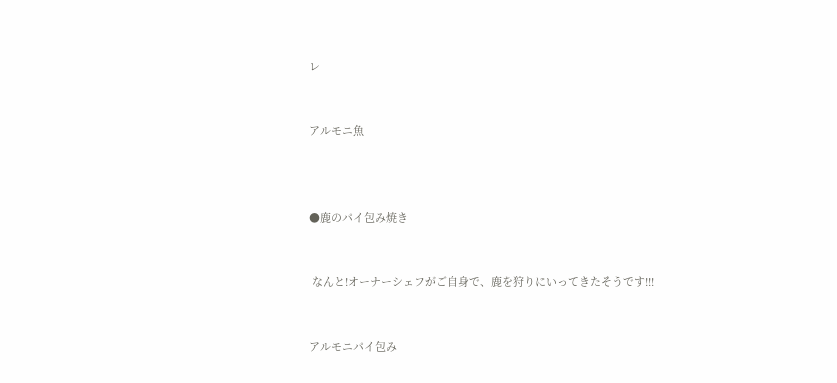レ


アルモニ魚



●鹿のパイ包み焼き


 なんと!オーナーシェフがご自身で、鹿を狩りにいってきたそうです!!!


アルモニパイ包み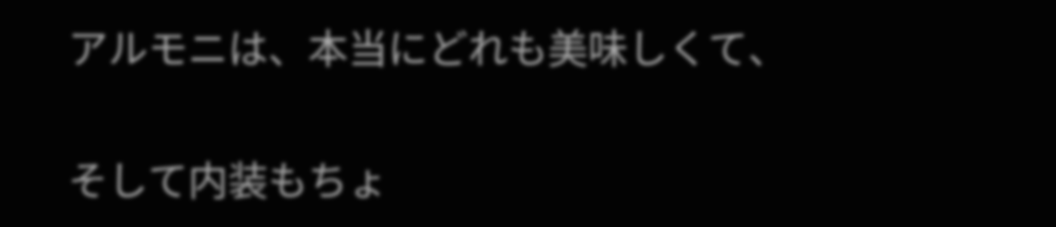アルモニは、本当にどれも美味しくて、


そして内装もちょ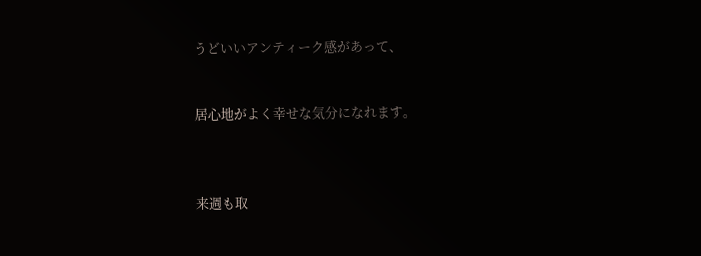うどいいアンティーク感があって、


居心地がよく幸せな気分になれます。



来週も取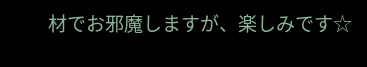材でお邪魔しますが、楽しみです☆